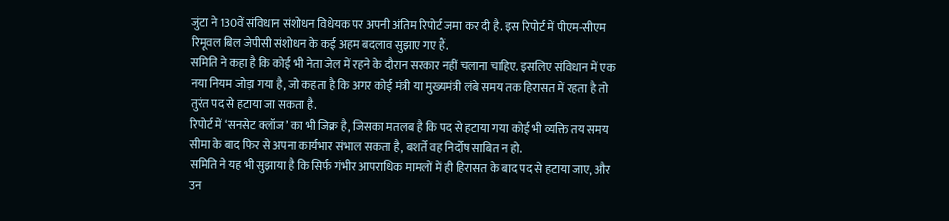जुंटा ने 130वें संविधान संशोधन विधेयक पर अपनी अंतिम रिपोर्ट जमा कर दी है. इस रिपोर्ट में पीएम-सीएम रिमूवल बिल जेपीसी संशोधन के कई अहम बदलाव सुझाए गए हैं.
समिति ने कहा है कि कोई भी नेता जेल में रहने के दौरान सरकार नहीं चलाना चाहिए. इसलिए संविधान में एक नया नियम जोड़ा गया है, जो कहता है कि अगर कोई मंत्री या मुख्यमंत्री लंबे समय तक हिरासत में रहता है तो तुरंत पद से हटाया जा सकता है.
रिपोर्ट में ‘सनसेट क्लॉज’ का भी जिक्र है, जिसका मतलब है कि पद से हटाया गया कोई भी व्यक्ति तय समय सीमा के बाद फिर से अपना कार्यभार संभाल सकता है, बशर्ते वह निर्दोष साबित न हो.
समिति ने यह भी सुझाया है कि सिर्फ गंभीर आपराधिक मामलों में ही हिरासत के बाद पद से हटाया जाए, और उन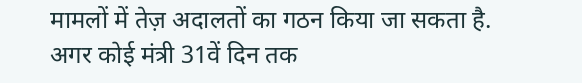मामलों में तेज़ अदालतों का गठन किया जा सकता है.
अगर कोई मंत्री 31वें दिन तक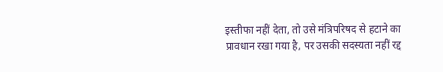इस्तीफा नहीं देता, तो उसे मंत्रिपरिषद से हटाने का प्रावधान रखा गया है, पर उसकी सदस्यता नहीं रद्द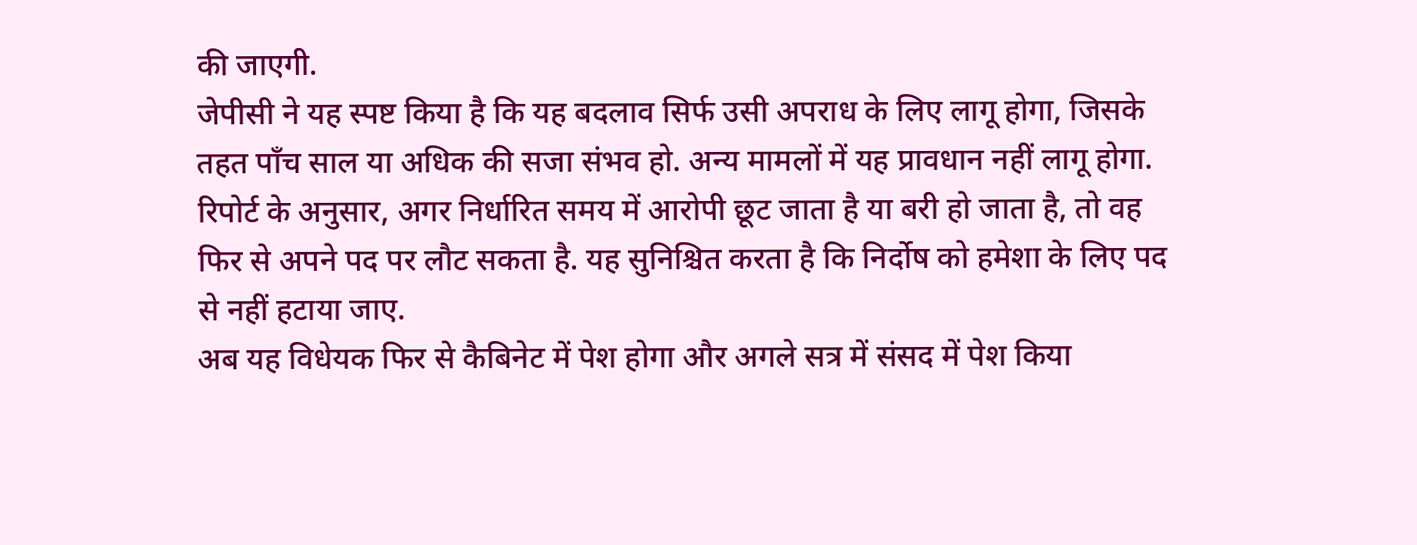की जाएगी.
जेपीसी ने यह स्पष्ट किया है कि यह बदलाव सिर्फ उसी अपराध के लिए लागू होगा, जिसके तहत पाँच साल या अधिक की सजा संभव हो. अन्य मामलों में यह प्रावधान नहीं लागू होगा.
रिपोर्ट के अनुसार, अगर निर्धारित समय में आरोपी छूट जाता है या बरी हो जाता है, तो वह फिर से अपने पद पर लौट सकता है. यह सुनिश्चित करता है कि निर्दोष को हमेशा के लिए पद से नहीं हटाया जाए.
अब यह विधेयक फिर से कैबिनेट में पेश होगा और अगले सत्र में संसद में पेश किया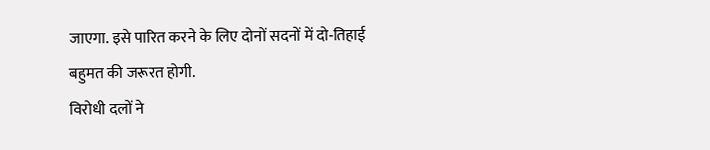जाएगा. इसे पारित करने के लिए दोनों सदनों में दो‑तिहाई बहुमत की जरूरत होगी.
विरोधी दलों ने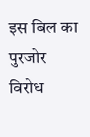इस बिल का पुरजोर विरोध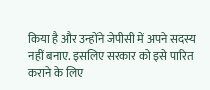किया है और उन्होंने जेपीसी में अपने सदस्य नहीं बनाए. इसलिए सरकार को इसे पारित कराने के लिए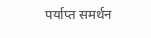पर्याप्त समर्थन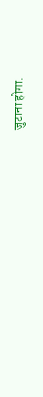जुटाना होगा.